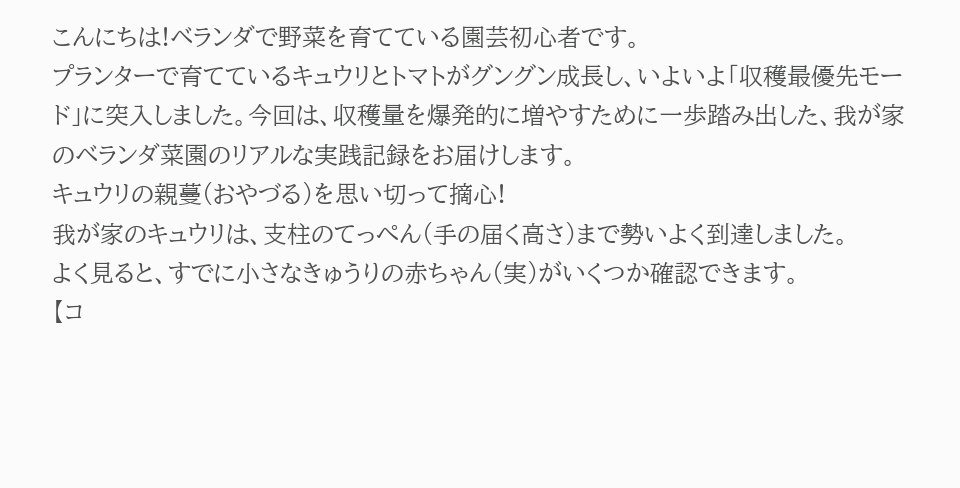こんにちは!ベランダで野菜を育てている園芸初心者です。
プランターで育てているキュウリとトマトがグングン成長し、いよいよ「収穫最優先モード」に突入しました。今回は、収穫量を爆発的に増やすために一歩踏み出した、我が家のベランダ菜園のリアルな実践記録をお届けします。
キュウリの親蔓(おやづる)を思い切って摘心!
我が家のキュウリは、支柱のてっぺん(手の届く高さ)まで勢いよく到達しました。
よく見ると、すでに小さなきゅうりの赤ちゃん(実)がいくつか確認できます。
【コ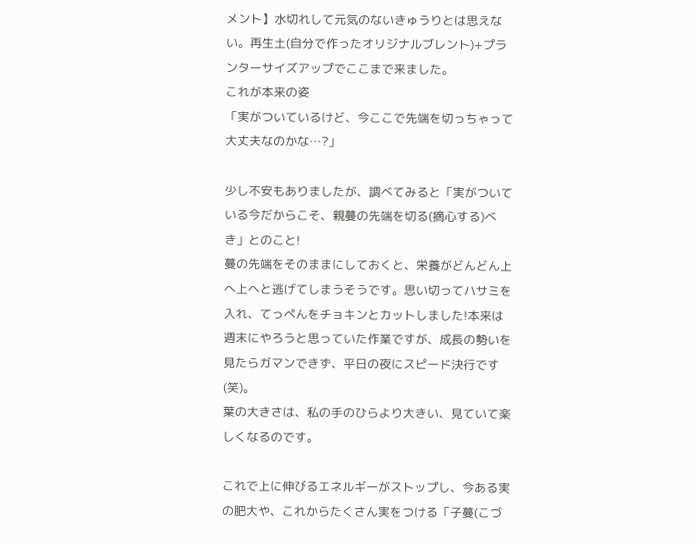メント】水切れして元気のないきゅうりとは思えない。再生土(自分で作ったオリジナルブレント)+プランターサイズアップでここまで来ました。
これが本来の姿
「実がついているけど、今ここで先端を切っちゃって大丈夫なのかな…?」

少し不安もありましたが、調べてみると「実がついている今だからこそ、親蔓の先端を切る(摘心する)べき」とのこと!
蔓の先端をそのままにしておくと、栄養がどんどん上へ上へと逃げてしまうそうです。思い切ってハサミを入れ、てっぺんをチョキンとカットしました!本来は週末にやろうと思っていた作業ですが、成長の勢いを見たらガマンできず、平日の夜にスピード決行です(笑)。
葉の大きさは、私の手のひらより大きい、見ていて楽しくなるのです。

これで上に伸びるエネルギーがストップし、今ある実の肥大や、これからたくさん実をつける「子蔓(こづ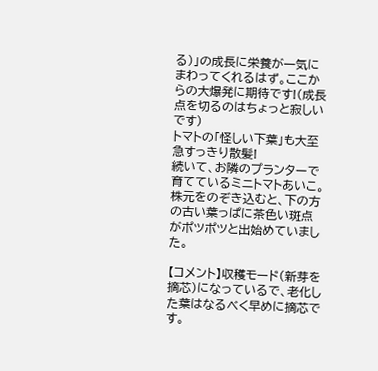る)」の成長に栄養が一気にまわってくれるはず。ここからの大爆発に期待です!(成長点を切るのはちょっと寂しいです)
トマトの「怪しい下葉」も大至急すっきり散髪!
続いて、お隣のプランターで育てているミニトマトあいこ。
株元をのぞき込むと、下の方の古い葉っぱに茶色い斑点がポツポツと出始めていました。

【コメント】収穫モード(新芽を摘芯)になっているで、老化した葉はなるべく早めに摘芯です。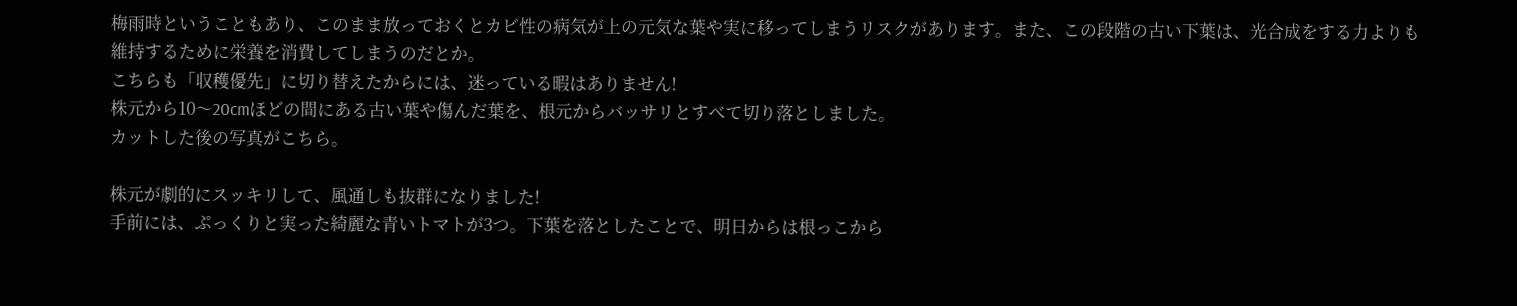梅雨時ということもあり、このまま放っておくとカビ性の病気が上の元気な葉や実に移ってしまうリスクがあります。また、この段階の古い下葉は、光合成をする力よりも維持するために栄養を消費してしまうのだとか。
こちらも「収穫優先」に切り替えたからには、迷っている暇はありません!
株元から10〜20cmほどの間にある古い葉や傷んだ葉を、根元からバッサリとすべて切り落としました。
カットした後の写真がこちら。

株元が劇的にスッキリして、風通しも抜群になりました!
手前には、ぷっくりと実った綺麗な青いトマトが3つ。下葉を落としたことで、明日からは根っこから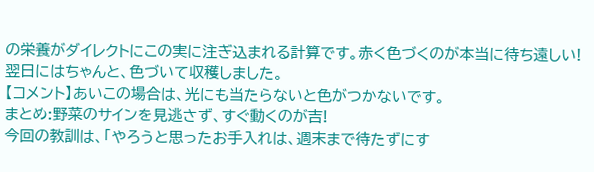の栄養がダイレクトにこの実に注ぎ込まれる計算です。赤く色づくのが本当に待ち遠しい!
翌日にはちゃんと、色づいて収穫しました。
【コメント】あいこの場合は、光にも当たらないと色がつかないです。
まとめ:野菜のサインを見逃さず、すぐ動くのが吉!
今回の教訓は、「やろうと思ったお手入れは、週末まで待たずにす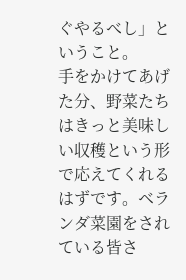ぐやるべし」ということ。
手をかけてあげた分、野菜たちはきっと美味しい収穫という形で応えてくれるはずです。ベランダ菜園をされている皆さ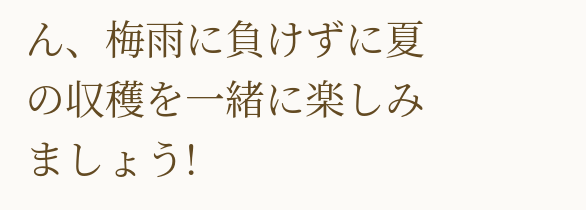ん、梅雨に負けずに夏の収穫を一緒に楽しみましょう!